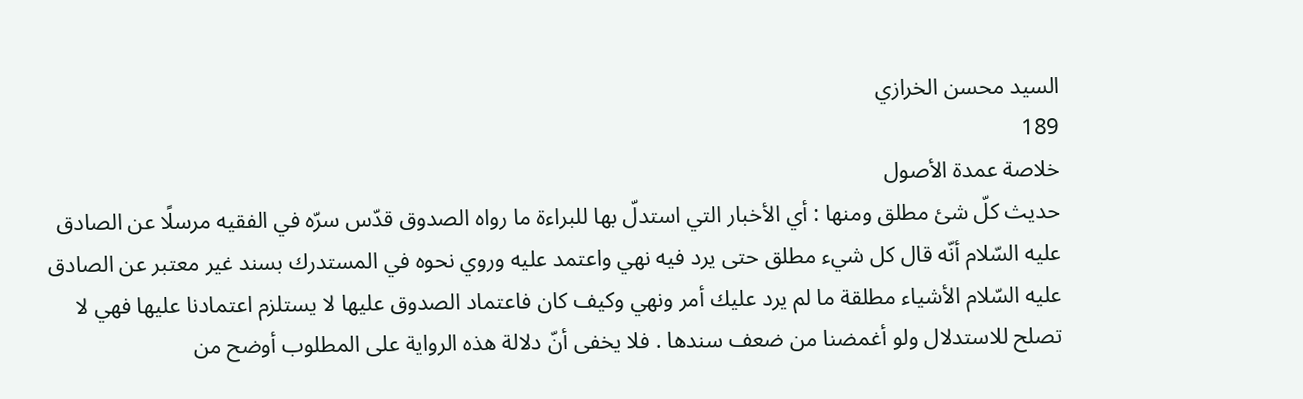السيد محسن الخرازي
189
خلاصة عمدة الأصول
حديث كلّ شئ مطلق ومنها : أي الأخبار التي استدلّ بها للبراءة ما رواه الصدوق قدّس سرّه في الفقيه مرسلًا عن الصادق عليه السّلام أنّه قال كل شيء مطلق حتى يرد فيه نهي واعتمد عليه وروي نحوه في المستدرك بسند غير معتبر عن الصادق عليه السّلام الأشياء مطلقة ما لم يرد عليك أمر ونهي وكيف كان فاعتماد الصدوق عليها لا يستلزم اعتمادنا عليها فهي لا تصلح للاستدلال ولو أغمضنا من ضعف سندها . فلا يخفى أنّ دلالة هذه الرواية على المطلوب أوضح من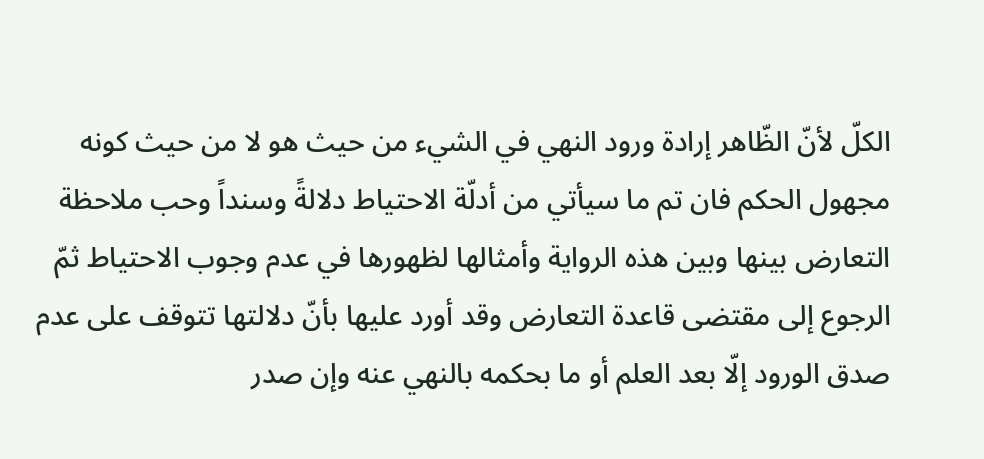الكلّ لأنّ الظّاهر إرادة ورود النهي في الشيء من حيث هو لا من حيث كونه مجهول الحكم فان تم ما سيأتي من أدلّة الاحتياط دلالةً وسنداً وحب ملاحظة التعارض بينها وبين هذه الرواية وأمثالها لظهورها في عدم وجوب الاحتياط ثمّ الرجوع إلى مقتضى قاعدة التعارض وقد أورد عليها بأنّ دلالتها تتوقف على عدم صدق الورود إلّا بعد العلم أو ما بحكمه بالنهي عنه وإن صدر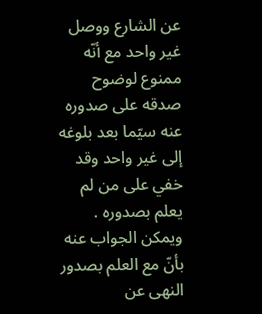عن الشارع ووصل غير واحد مع أنّه ممنوع لوضوح صدقه على صدوره عنه سيّما بعد بلوغه إلى غير واحد وقد خفي على من لم يعلم بصدوره . ويمكن الجواب عنه بأنّ مع العلم بصدور النهى عن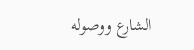الشارع ووصوله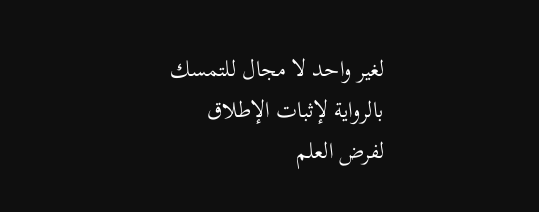لغير واحد لا مجال للتمسك بالرواية لإثبات الإطلاق لفرض العلم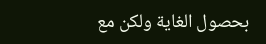بحصول الغاية ولكن مع